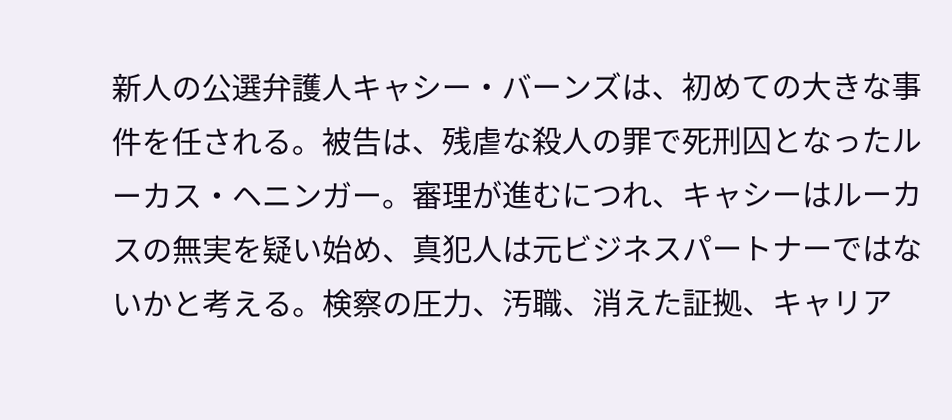新人の公選弁護人キャシー・バーンズは、初めての大きな事件を任される。被告は、残虐な殺人の罪で死刑囚となったルーカス・ヘニンガー。審理が進むにつれ、キャシーはルーカスの無実を疑い始め、真犯人は元ビジネスパートナーではないかと考える。検察の圧力、汚職、消えた証拠、キャリア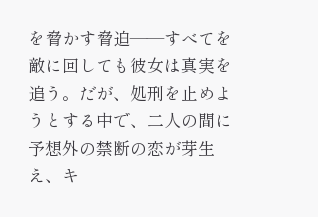を脅かす脅迫——すべてを敵に回しても彼女は真実を追う。だが、処刑を止めようとする中で、二人の間に予想外の禁断の恋が芽生え、キ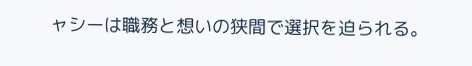ャシーは職務と想いの狭間で選択を迫られる。